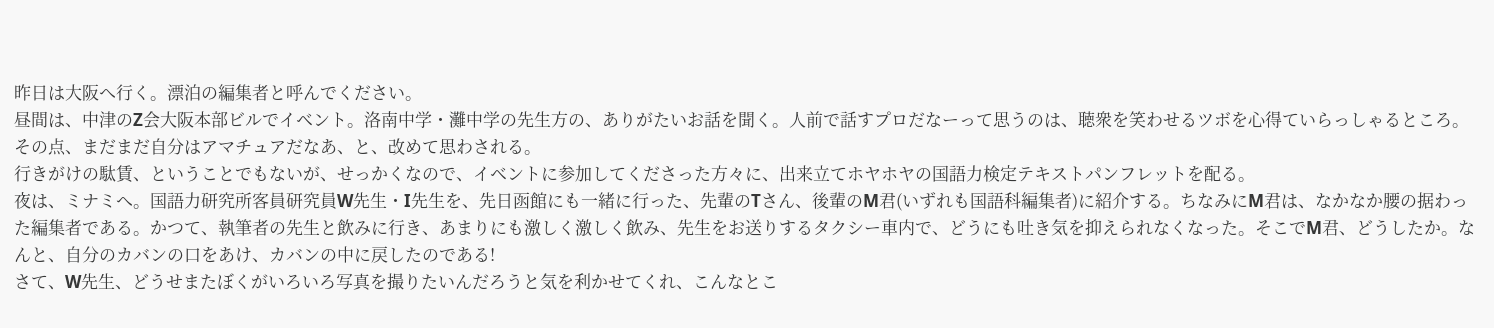昨日は大阪へ行く。漂泊の編集者と呼んでください。
昼間は、中津のZ会大阪本部ビルでイベント。洛南中学・灘中学の先生方の、ありがたいお話を聞く。人前で話すプロだなーって思うのは、聴衆を笑わせるツボを心得ていらっしゃるところ。その点、まだまだ自分はアマチュアだなあ、と、改めて思わされる。
行きがけの駄賃、ということでもないが、せっかくなので、イベントに参加してくださった方々に、出来立てホヤホヤの国語力検定テキストパンフレットを配る。
夜は、ミナミへ。国語力研究所客員研究員W先生・I先生を、先日函館にも一緒に行った、先輩のTさん、後輩のM君(いずれも国語科編集者)に紹介する。ちなみにM君は、なかなか腰の据わった編集者である。かつて、執筆者の先生と飲みに行き、あまりにも激しく激しく飲み、先生をお送りするタクシー車内で、どうにも吐き気を抑えられなくなった。そこでM君、どうしたか。なんと、自分のカバンの口をあけ、カバンの中に戻したのである!
さて、W先生、どうせまたぼくがいろいろ写真を撮りたいんだろうと気を利かせてくれ、こんなとこ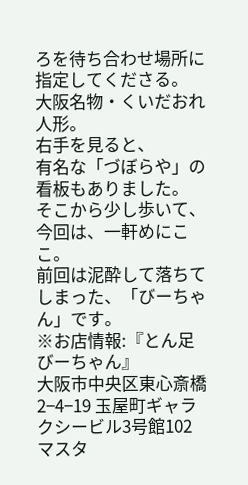ろを待ち合わせ場所に指定してくださる。
大阪名物・くいだおれ人形。
右手を見ると、
有名な「づぼらや」の看板もありました。
そこから少し歩いて、今回は、一軒めにここ。
前回は泥酔して落ちてしまった、「びーちゃん」です。
※お店情報:『とん足 びーちゃん』
大阪市中央区東心斎橋2−4−19 玉屋町ギャラクシービル3号館102
マスタ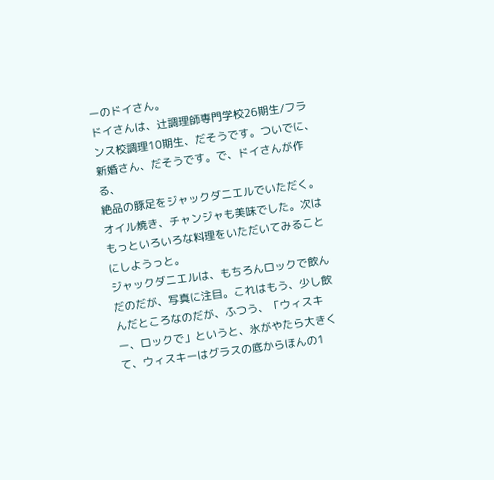ーのドイさん。
ドイさんは、辻調理師専門学校26期生/フランス校調理10期生、だそうです。ついでに、新婚さん、だそうです。で、ドイさんが作る、
絶品の豚足をジャックダニエルでいただく。オイル焼き、チャンジャも美味でした。次はもっといろいろな料理をいただいてみることにしようっと。
ジャックダニエルは、もちろんロックで飲んだのだが、写真に注目。これはもう、少し飲んだところなのだが、ふつう、「ウィスキー、ロックで」というと、氷がやたら大きくて、ウィスキーはグラスの底からほんの1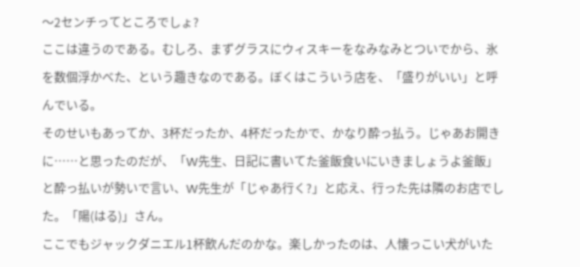〜2センチってところでしょ?
ここは違うのである。むしろ、まずグラスにウィスキーをなみなみとついでから、氷を数個浮かべた、という趣きなのである。ぼくはこういう店を、「盛りがいい」と呼んでいる。
そのせいもあってか、3杯だったか、4杯だったかで、かなり酔っ払う。じゃあお開きに……と思ったのだが、「W先生、日記に書いてた釜飯食いにいきましょうよ釜飯」と酔っ払いが勢いで言い、W先生が「じゃあ行く?」と応え、行った先は隣のお店でした。「陽(はる)」さん。
ここでもジャックダニエル1杯飲んだのかな。楽しかったのは、人懐っこい犬がいた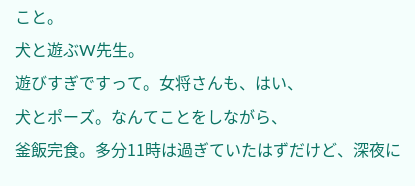こと。
犬と遊ぶW先生。
遊びすぎですって。女将さんも、はい、
犬とポーズ。なんてことをしながら、
釜飯完食。多分11時は過ぎていたはずだけど、深夜に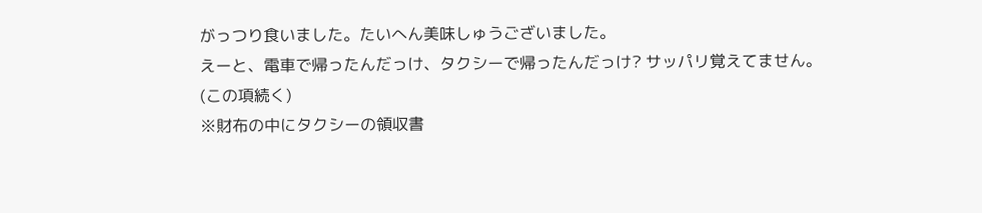がっつり食いました。たいへん美味しゅうございました。
えーと、電車で帰ったんだっけ、タクシーで帰ったんだっけ? サッパリ覚えてません。
(この項続く)
※財布の中にタクシーの領収書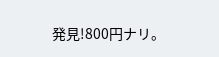発見!800円ナリ。